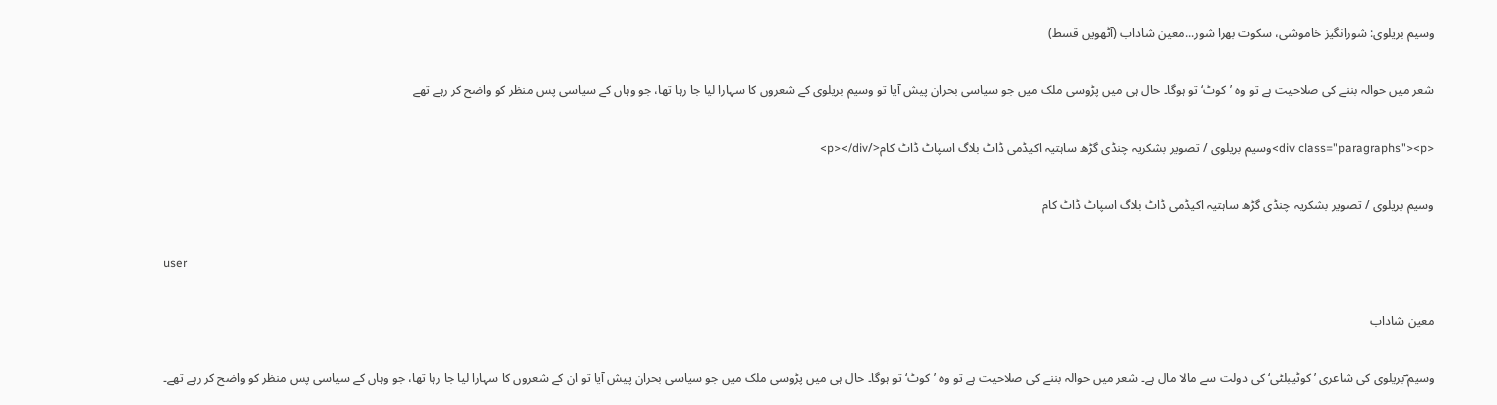وسیم بریلوی: شورانگیز خاموشی، سکوت بھرا شور...معین شاداب (آٹھویں قسط)

شعر میں حوالہ بننے کی صلاحیت ہے تو وہ ’کوٹ‘ تو ہوگا۔ حال ہی میں پڑوسی ملک میں جو سیاسی بحران پیش آیا تو وسیم بریلوی کے شعروں کا سہارا لیا جا رہا تھا، جو وہاں کے سیاسی پس منظر کو واضح کر رہے تھے

<div class="paragraphs"><p>وسیم بریلوی / تصویر بشکریہ چنڈی گڑھ ساہتیہ اکیڈمی ڈاٹ بلاگ اسپاٹ ڈاٹ کام</p></div>

وسیم بریلوی / تصویر بشکریہ چنڈی گڑھ ساہتیہ اکیڈمی ڈاٹ بلاگ اسپاٹ ڈاٹ کام

user

معین شاداب

وسیم ؔبریلوی کی شاعری ’کوٹیبلٹی‘ کی دولت سے مالا مال ہے۔ شعر میں حوالہ بننے کی صلاحیت ہے تو وہ ’کوٹ‘ تو ہوگا۔ حال ہی میں پڑوسی ملک میں جو سیاسی بحران پیش آیا تو ان کے شعروں کا سہارا لیا جا رہا تھا، جو وہاں کے سیاسی پس منظر کو واضح کر رہے تھے۔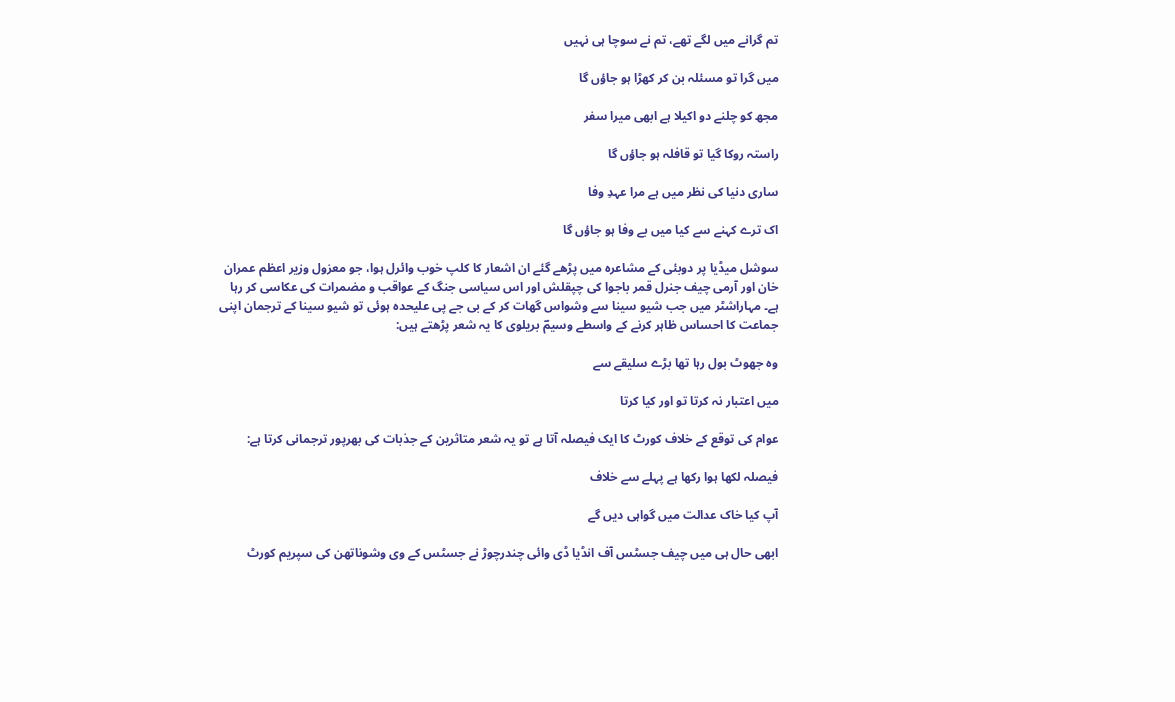تم گرانے میں لگے تھے، تم نے سوچا ہی نہیں

میں گرا تو مسئلہ بن کر کھڑا ہو جاؤں گا

مجھ کو چلنے دو اکیلا ہے ابھی میرا سفر

راستہ روکا گیا تو قافلہ ہو جاؤں گا

ساری دنیا کی نظر میں ہے مرا عہدِ وفا

اک ترے کہنے سے کیا میں بے وفا ہو جاؤں گا

سوشل میڈیا پر دوبئی کے مشاعرہ میں پڑھے گئے ان اشعار کا کلپ خوب وائرل ہوا، جو معزول وزیر اعظم عمران خان اور آرمی چیف جنرل قمر باجوا کی چپقلش اور اس سیاسی جنگ کے عواقب و مضمرات کی عکاسی کر رہا ہے۔ مہاراشٹر میں جب شیو سینا سے وشواس گھات کر کے بی جے پی علیحدہ ہوئی تو شیو سینا کے ترجمان اپنی جماعت کا احساس ظاہر کرنے کے واسطے وسیمؔ بریلوی کا یہ شعر پڑھتے ہیں:

وہ جھوٹ بول رہا تھا بڑے سلیقے سے

میں اعتبار نہ کرتا تو اور کیا کرتا

عوام کی توقع کے خلاف کورٹ کا ایک فیصلہ آتا ہے تو یہ شعر متاثرین کے جذبات کی بھرپور ترجمانی کرتا ہے:

فیصلہ لکھا ہوا رکھا ہے پہلے سے خلاف

آپ کیا خاک عدالت میں گواہی دیں گے

ابھی حال ہی میں چیف جسٹس آف انڈیا ڈی وائی چندرچوڑ نے جسٹس کے وی وشوناتھن کی سپریم کورٹ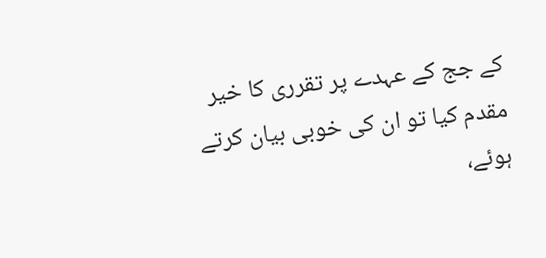کے جج کے عہدے پر تقرری کا خیر مقدم کیا تو ان کی خوبی بیان کرتے ہوئے،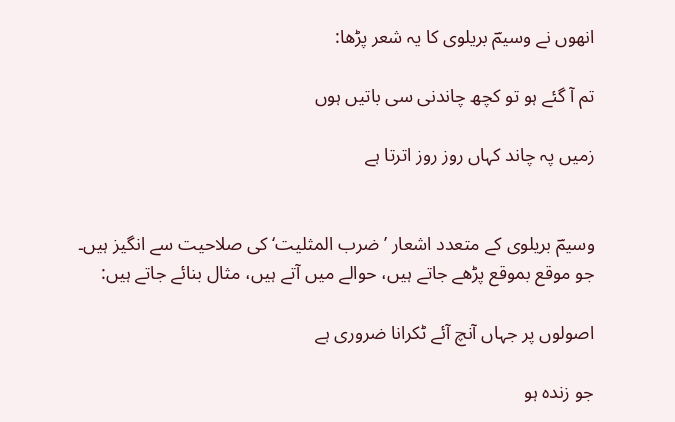انھوں نے وسیمؔ بریلوی کا یہ شعر پڑھا:

تم آ گئے ہو تو کچھ چاندنی سی باتیں ہوں

زمیں پہ چاند کہاں روز روز اترتا ہے


وسیمؔ بریلوی کے متعدد اشعار ’ضرب المثلیت‘ کی صلاحیت سے انگیز ہیں۔ جو موقع بموقع پڑھے جاتے ہیں، حوالے میں آتے ہیں، مثال بنائے جاتے ہیں:

اصولوں پر جہاں آنچ آئے ٹکرانا ضروری ہے

جو زندہ ہو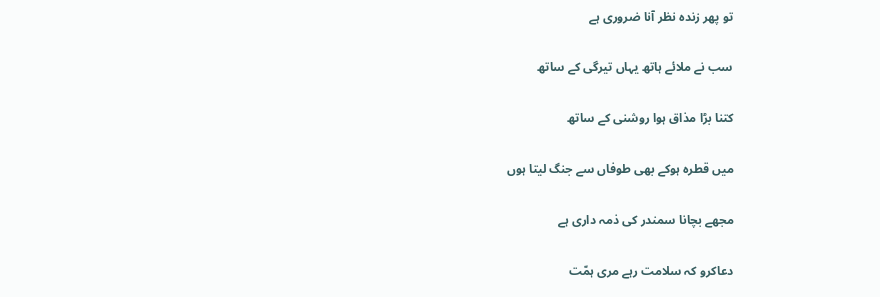تو پھر زندہ نظر آنا ضروری ہے

سب نے ملائے ہاتھ یہاں تیرگی کے ساتھ

کتنا بڑا مذاق ہوا روشنی کے ساتھ

میں قطرہ ہوکے بھی طوفاں سے جنگ لیتا ہوں

مجھے بچانا سمندر کی ذمہ داری ہے

دعاکرو کہ سلامت رہے مری ہمّت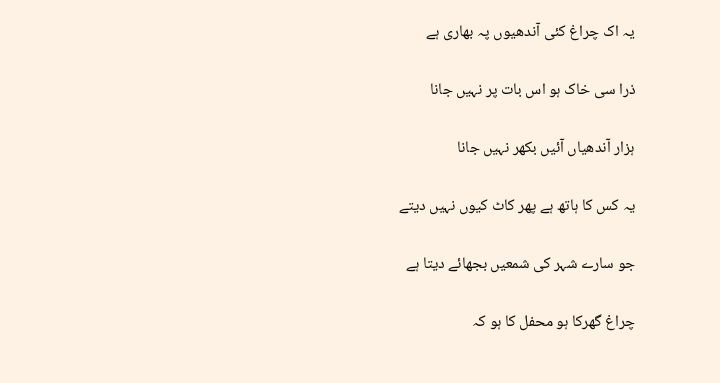یہ اک چراغ کئی آندھیوں پہ بھاری ہے

ذرا سی خاک ہو اس بات پر نہیں جانا

ہزار آندھیاں آئیں بکھر نہیں جانا

یہ کس کا ہاتھ ہے پھر کاٹ کیوں نہیں دیتے

جو سارے شہر کی شمعیں بجھائے دیتا ہے

چراغ گھرکا ہو محفل کا ہو کہ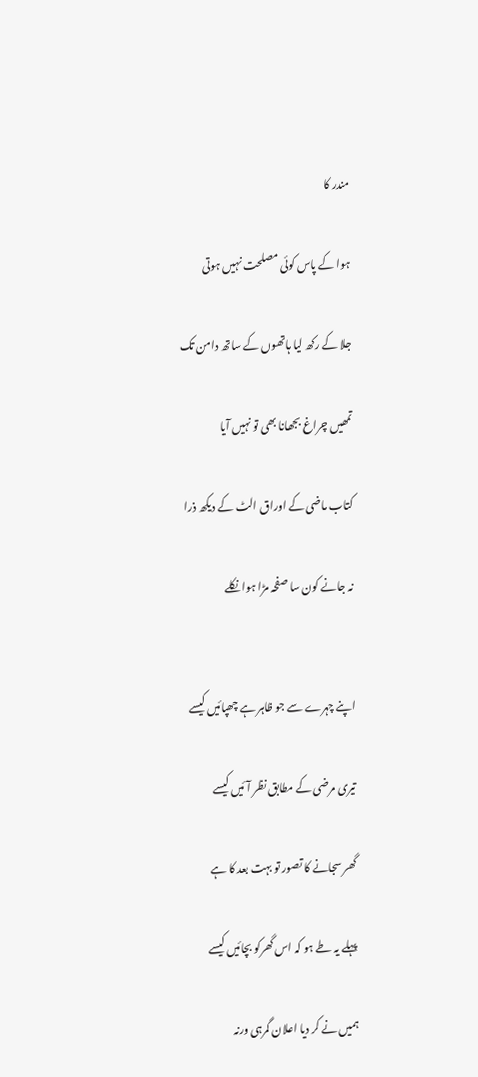مندر کا

ہوا کے پاس کوئی مصلحت نہیں ہوتی

جلا کے رکھ لیا ہاتھوں کے ساتھ دامن تک

تمھیں چراغ بجھانا بھی تو نہیں آیا

کتاب ماضی کے اوراق الٹ کے دیکھ ذرا

نہ جانے کون سا صفحہ مڑا ہوا نکلے


اپنے چہرے سے جو ظاہر ہے چھپائیں کیسے

تیری مرضی کے مطابق نظر آئیں کیسے

گھر سجانے کا تصور تو بہت بعد کا ہے

پہلے یہ طے ہو کہ اس گھرکو بچائیں کیسے

ہمیں نے کر دیا اعلان گمرہی ورنہ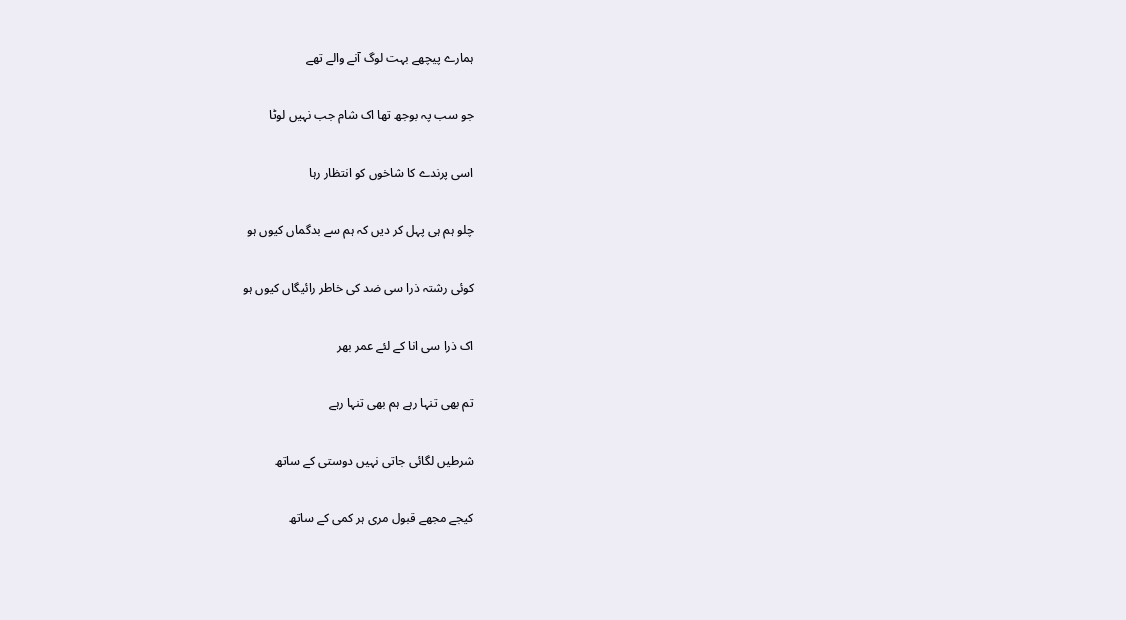ہمارے پیچھے بہت لوگ آنے والے تھے

جو سب پہ بوجھ تھا اک شام جب نہیں لوٹا

اسی پرندے کا شاخوں کو انتظار رہا

چلو ہم ہی پہل کر دیں کہ ہم سے بدگماں کیوں ہو

کوئی رشتہ ذرا سی ضد کی خاطر رائیگاں کیوں ہو

اک ذرا سی انا کے لئے عمر بھر

تم بھی تنہا رہے ہم بھی تنہا رہے

شرطیں لگائی جاتی نہیں دوستی کے ساتھ

کیجے مجھے قبول مری ہر کمی کے ساتھ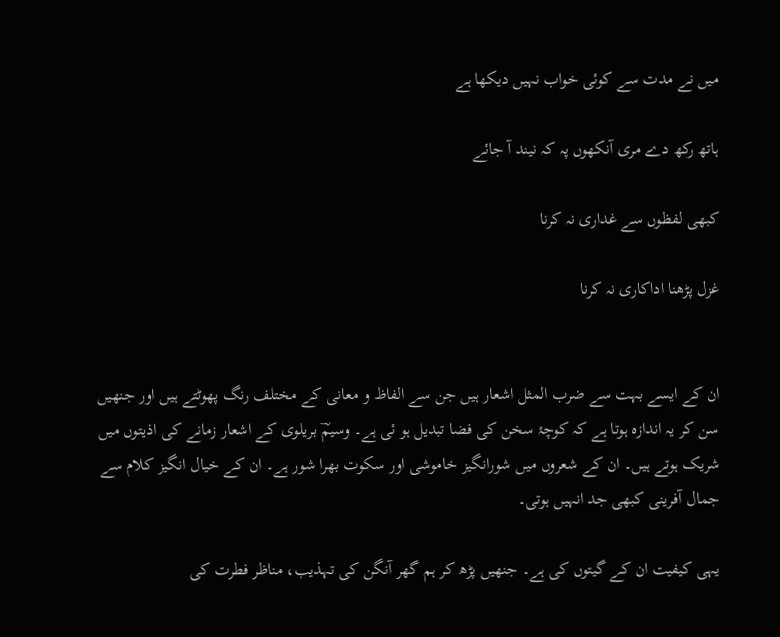میں نے مدت سے کوئی خواب نہیں دیکھا ہے

ہاتھ رکھ دے مری آنکھوں پہ کہ نیند آ جائے

کبھی لفظوں سے غداری نہ کرنا

غزل پڑھنا اداکاری نہ کرنا


ان کے ایسے بہت سے ضرب المثل اشعار ہیں جن سے الفاظ و معانی کے مختلف رنگ پھوٹتے ہیں اور جنھیں سن کر یہ اندازہ ہوتا ہے کہ کوچۂ سخن کی فضا تبدیل ہو ئی ہے۔ وسیمؔ بریلوی کے اشعار زمانے کی اذیتوں میں شریک ہوتے ہیں۔ ان کے شعروں میں شورانگیز خاموشی اور سکوت بھرا شور ہے۔ ان کے خیال انگیز کلام سے جمال آفرینی کبھی جد انہیں ہوتی۔

یہی کیفیت ان کے گیتوں کی ہے۔ جنھیں پڑھ کر ہم گھر آنگن کی تہذیب، مناظر فطرت کی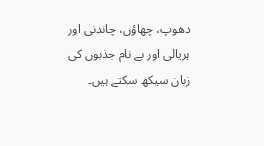دھوپ، چھاؤں، چاندنی اور ہریالی اور بے نام جذبوں کی زبان سیکھ سکتے ہیں۔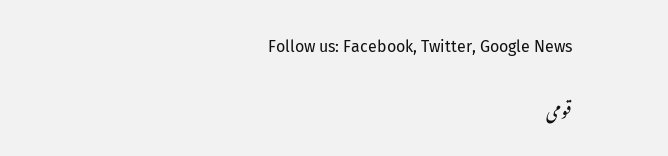Follow us: Facebook, Twitter, Google News

قومی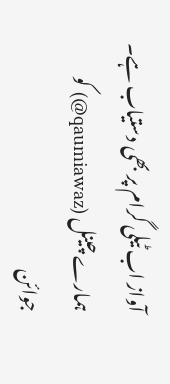آواز اب ٹیلی گرام پر بھی دستیاب ہے۔ ہمارے چینل (qaumiawaz@) کو جوائن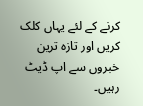کرنے کے لئے یہاں کلک کریں اور تازہ ترین خبروں سے اپ ڈیٹ رہیں۔